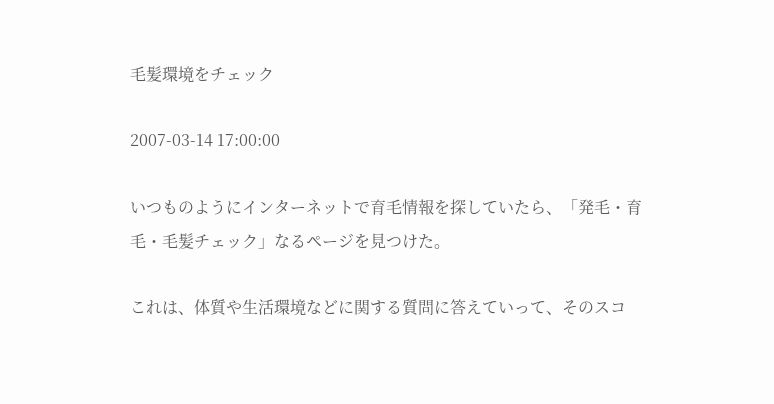毛髪環境をチェック

2007-03-14 17:00:00

いつものようにインターネットで育毛情報を探していたら、「発毛・育毛・毛髪チェック」なるページを見つけた。

これは、体質や生活環境などに関する質問に答えていって、そのスコ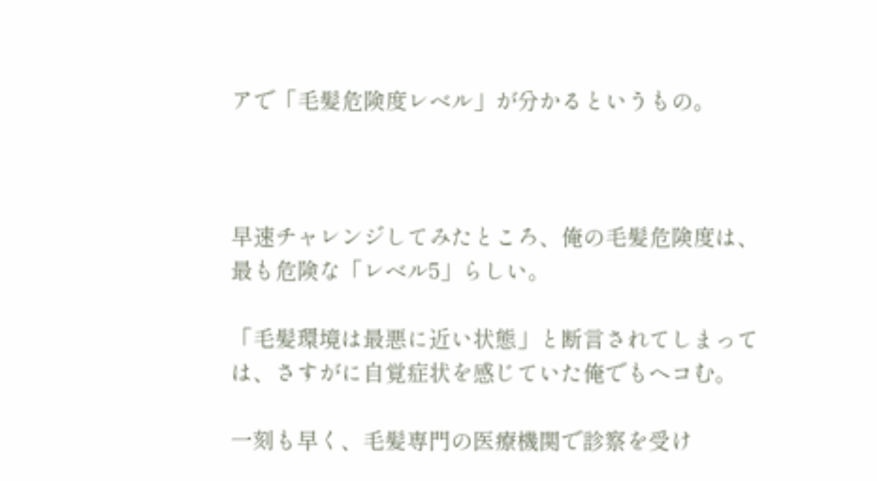アで「毛髪危険度レベル」が分かるというもの。



早速チャレンジしてみたところ、俺の毛髪危険度は、最も危険な「レベル5」らしい。

「毛髪環境は最悪に近い状態」と断言されてしまっては、さすがに自覚症状を感じていた俺でもヘコむ。

一刻も早く、毛髪専門の医療機関で診察を受け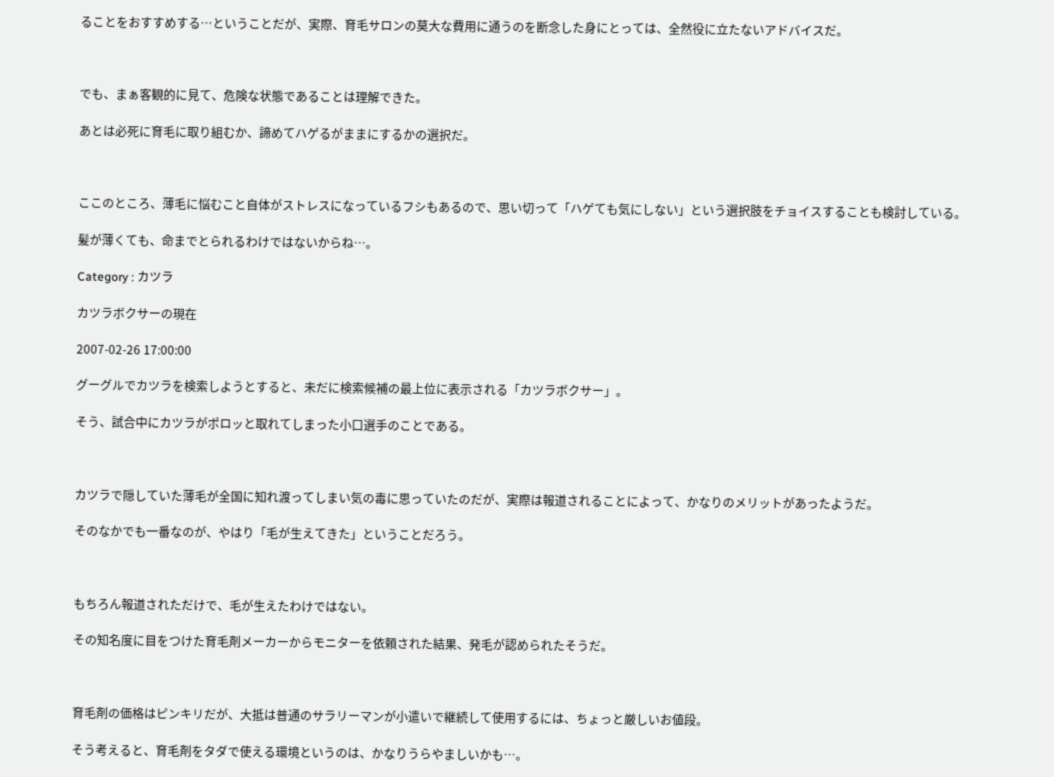ることをおすすめする…ということだが、実際、育毛サロンの莫大な費用に通うのを断念した身にとっては、全然役に立たないアドバイスだ。



でも、まぁ客観的に見て、危険な状態であることは理解できた。

あとは必死に育毛に取り組むか、諦めてハゲるがままにするかの選択だ。



ここのところ、薄毛に悩むこと自体がストレスになっているフシもあるので、思い切って「ハゲても気にしない」という選択肢をチョイスすることも検討している。

髪が薄くても、命までとられるわけではないからね…。

Category : カツラ

カツラボクサーの現在

2007-02-26 17:00:00

グーグルでカツラを検索しようとすると、未だに検索候補の最上位に表示される「カツラボクサー」。

そう、試合中にカツラがポロッと取れてしまった小口選手のことである。



カツラで隠していた薄毛が全国に知れ渡ってしまい気の毒に思っていたのだが、実際は報道されることによって、かなりのメリットがあったようだ。

そのなかでも一番なのが、やはり「毛が生えてきた」ということだろう。



もちろん報道されただけで、毛が生えたわけではない。

その知名度に目をつけた育毛剤メーカーからモニターを依頼された結果、発毛が認められたそうだ。



育毛剤の価格はピンキリだが、大抵は普通のサラリーマンが小遣いで継続して使用するには、ちょっと厳しいお値段。

そう考えると、育毛剤をタダで使える環境というのは、かなりうらやましいかも…。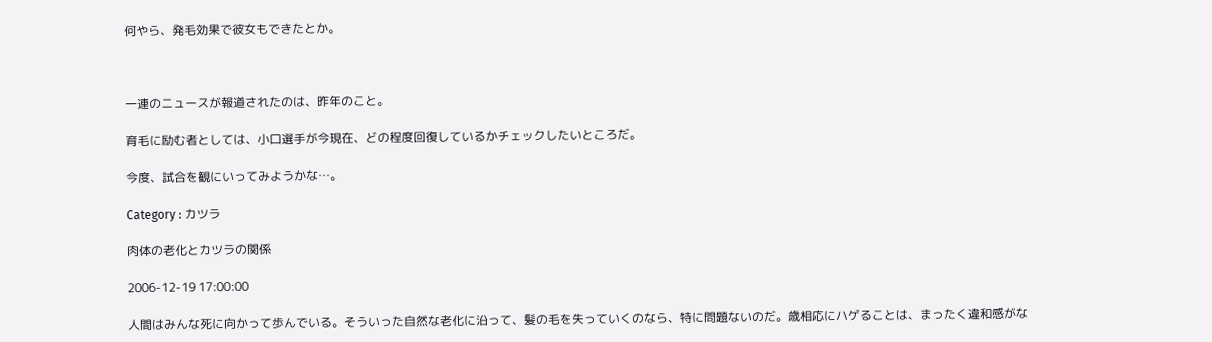何やら、発毛効果で彼女もできたとか。



一連のニュースが報道されたのは、昨年のこと。

育毛に励む者としては、小口選手が今現在、どの程度回復しているかチェックしたいところだ。

今度、試合を観にいってみようかな…。

Category : カツラ

肉体の老化とカツラの関係

2006-12-19 17:00:00

人間はみんな死に向かって歩んでいる。そういった自然な老化に沿って、髪の毛を失っていくのなら、特に問題ないのだ。歳相応にハゲることは、まったく違和感がな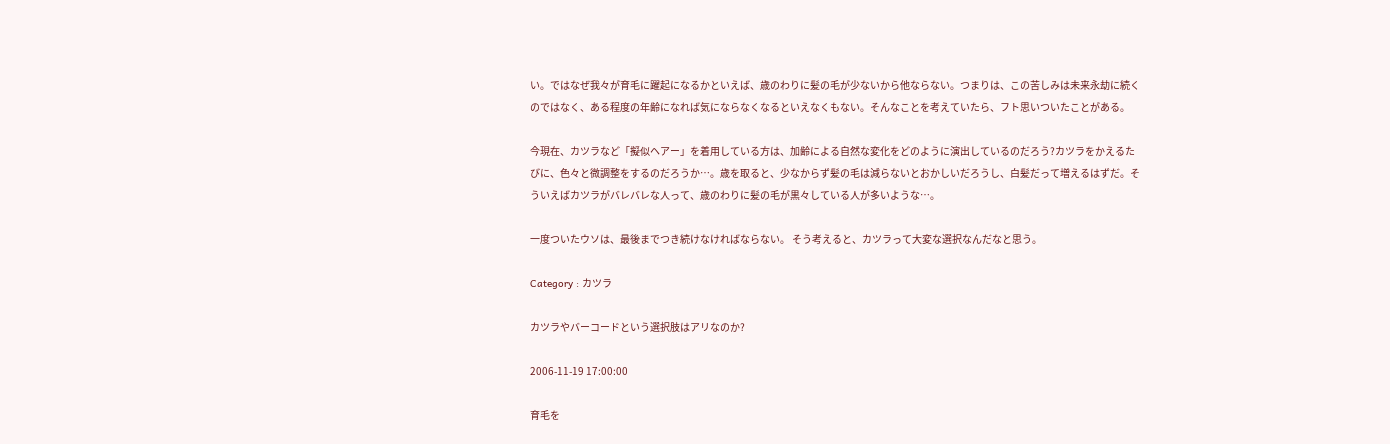い。ではなぜ我々が育毛に躍起になるかといえば、歳のわりに髪の毛が少ないから他ならない。つまりは、この苦しみは未来永劫に続くのではなく、ある程度の年齢になれば気にならなくなるといえなくもない。そんなことを考えていたら、フト思いついたことがある。

今現在、カツラなど「擬似ヘアー」を着用している方は、加齢による自然な変化をどのように演出しているのだろう?カツラをかえるたびに、色々と微調整をするのだろうか…。歳を取ると、少なからず髪の毛は減らないとおかしいだろうし、白髪だって増えるはずだ。そういえばカツラがバレバレな人って、歳のわりに髪の毛が黒々している人が多いような…。

一度ついたウソは、最後までつき続けなければならない。 そう考えると、カツラって大変な選択なんだなと思う。

Category : カツラ

カツラやバーコードという選択肢はアリなのか?

2006-11-19 17:00:00

育毛を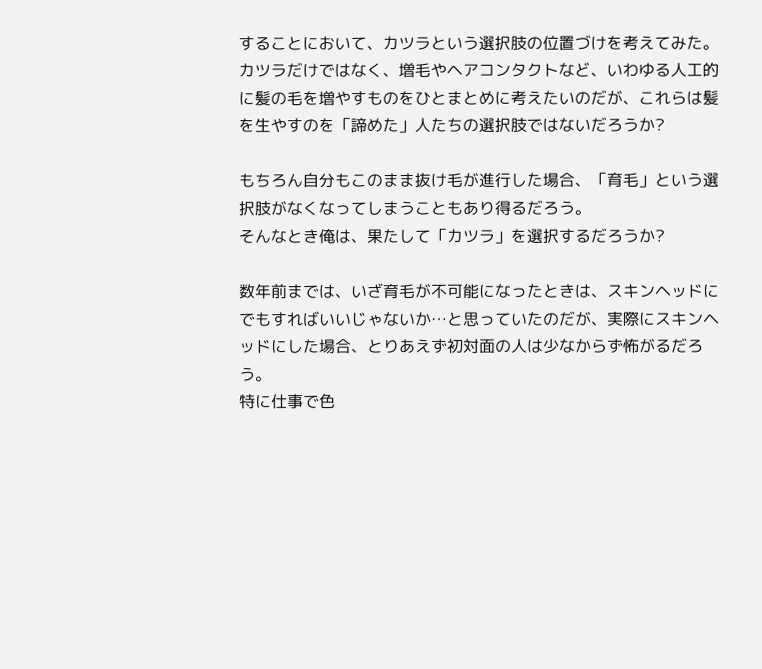することにおいて、カツラという選択肢の位置づけを考えてみた。
カツラだけではなく、増毛やヘアコンタクトなど、いわゆる人工的に髪の毛を増やすものをひとまとめに考えたいのだが、これらは髪を生やすのを「諦めた」人たちの選択肢ではないだろうか?

もちろん自分もこのまま抜け毛が進行した場合、「育毛」という選択肢がなくなってしまうこともあり得るだろう。
そんなとき俺は、果たして「カツラ」を選択するだろうか?

数年前までは、いざ育毛が不可能になったときは、スキンヘッドにでもすればいいじゃないか…と思っていたのだが、実際にスキンヘッドにした場合、とりあえず初対面の人は少なからず怖がるだろう。
特に仕事で色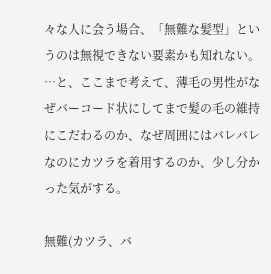々な人に会う場合、「無難な髪型」というのは無視できない要素かも知れない。
…と、ここまで考えて、薄毛の男性がなぜバーコード状にしてまで髪の毛の維持にこだわるのか、なぜ周囲にはバレバレなのにカツラを着用するのか、少し分かった気がする。

無難(カツラ、バ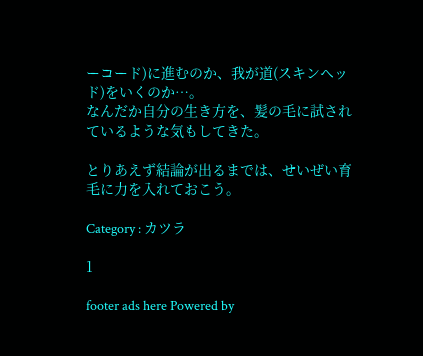ーコード)に進むのか、我が道(スキンヘッド)をいくのか…。
なんだか自分の生き方を、髪の毛に試されているような気もしてきた。

とりあえず結論が出るまでは、せいぜい育毛に力を入れておこう。

Category : カツラ

1

footer ads here Powered by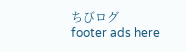ちびログ
footer ads here